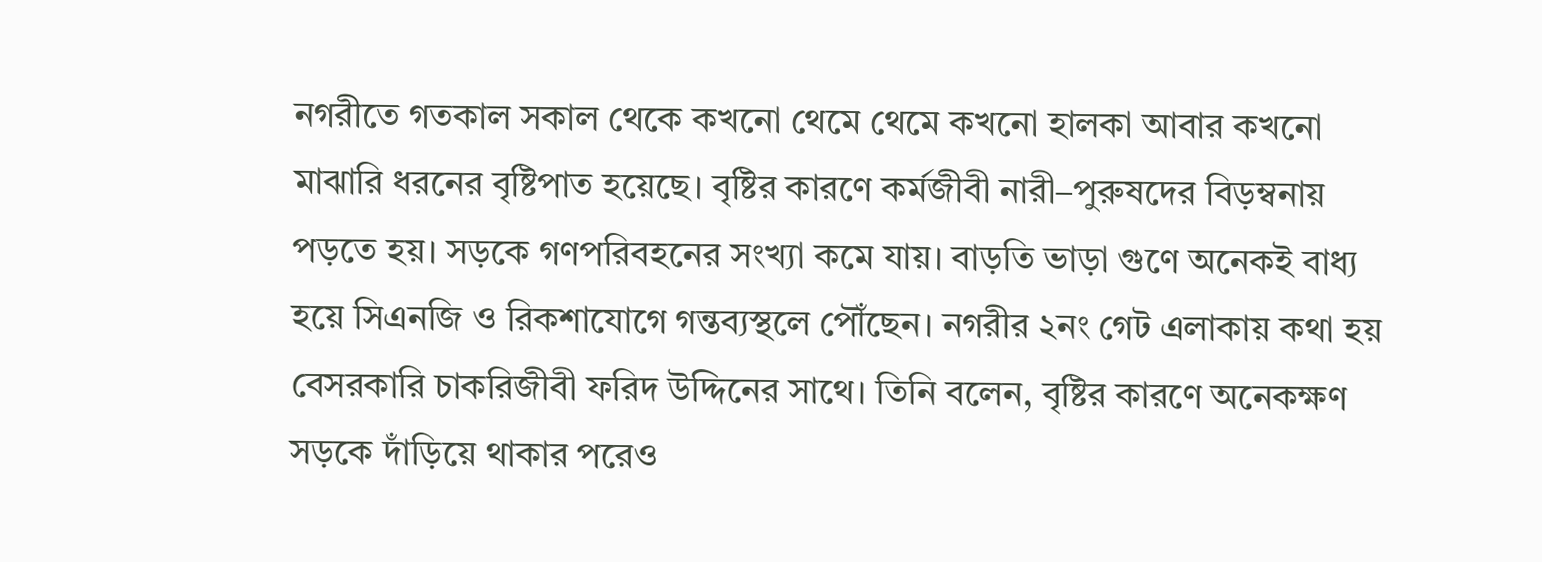নগরীতে গতকাল সকাল থেকে কখনো থেমে থেমে কখনো হালকা আবার কখনো মাঝারি ধরনের বৃষ্টিপাত হয়েছে। বৃষ্টির কারণে কর্মজীবী নারী–পুরুষদের বিড়ম্বনায় পড়তে হয়। সড়কে গণপরিবহনের সংখ্যা কমে যায়। বাড়তি ভাড়া গুণে অনেকই বাধ্য হয়ে সিএনজি ও রিকশাযোগে গন্তব্যস্থলে পৌঁছেন। নগরীর ২নং গেট এলাকায় কথা হয় বেসরকারি চাকরিজীবী ফরিদ উদ্দিনের সাথে। তিনি বলেন, বৃষ্টির কারণে অনেকক্ষণ সড়কে দাঁড়িয়ে থাকার পরেও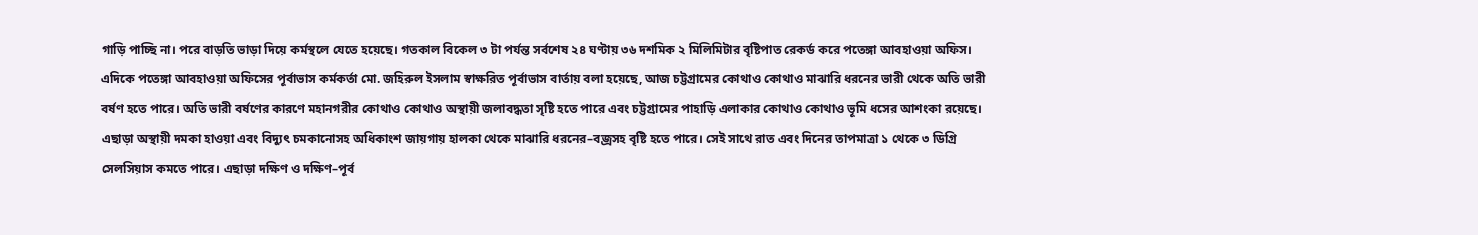গাড়ি পাচ্ছি না। পরে বাড়তি ভাড়া দিয়ে কর্মস্থলে যেতে হয়েছে। গতকাল বিকেল ৩ টা পর্যন্ত সর্বশেষ ২৪ ঘণ্টায় ৩৬ দশমিক ২ মিলিমিটার বৃষ্টিপাত রেকর্ড করে পতেঙ্গা আবহাওয়া অফিস। এদিকে পতেঙ্গা আবহাওয়া অফিসের পূর্বাভাস কর্মকর্তা মো. জহিরুল ইসলাম স্বাক্ষরিত পূর্বাভাস বার্তায় বলা হয়েছে, আজ চট্টগ্রামের কোথাও কোথাও মাঝারি ধরনের ভারী থেকে অতি ভারী বর্ষণ হতে পারে। অতি ভারী বর্ষণের কারণে মহানগরীর কোথাও কোথাও অস্থায়ী জলাবদ্ধতা সৃষ্টি হতে পারে এবং চট্টগ্রামের পাহাড়ি এলাকার কোথাও কোথাও ভূমি ধসের আশংকা রয়েছে। এছাড়া অস্থায়ী দমকা হাওয়া এবং বিদ্যুৎ চমকানোসহ অধিকাংশ জায়গায় হালকা থেকে মাঝারি ধরনের–বজ্রসহ বৃষ্টি হতে পারে। সেই সাথে রাত এবং দিনের তাপমাত্রা ১ থেকে ৩ ডিগ্রি সেলসিয়াস কমতে পারে। এছাড়া দক্ষিণ ও দক্ষিণ–পূর্ব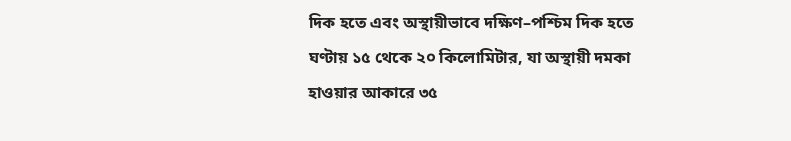দিক হতে এবং অস্থায়ীভাবে দক্ষিণ–পশ্চিম দিক হতে ঘণ্টায় ১৫ থেকে ২০ কিলোমিটার, যা অস্থায়ী দমকা হাওয়ার আকারে ৩৫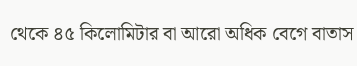থেকে ৪৫ কিলোমিটার বা আরো অধিক বেগে বাতাস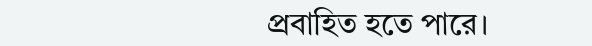প্রবাহিত হতে পারে।